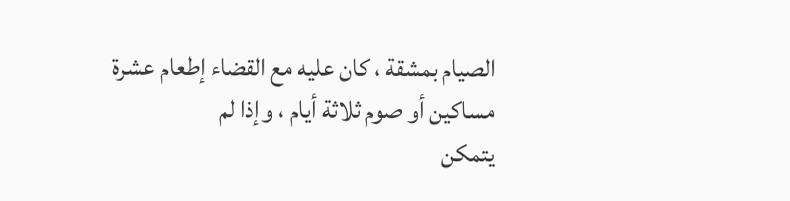الصيام بمشقة ، كان عليه مع القضاء إطعام عشرة مساكين أو صوم ثلاثة أيام ، وإذا لم
يتمكن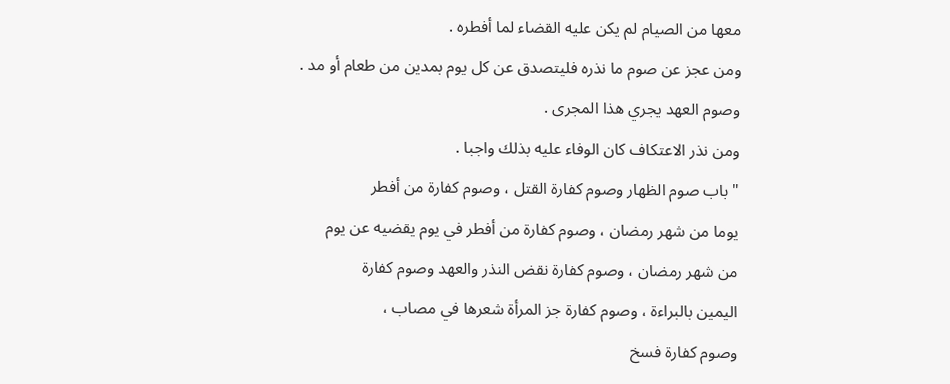معها من الصيام لم يكن عليه القضاء لما أفطره .
ومن عجز عن صوم ما نذره فليتصدق عن كل يوم بمدين من طعام أو مد .
وصوم العهد يجري هذا المجرى .
ومن نذر الاعتكاف كان الوفاء عليه بذلك واجبا .
" باب صوم الظهار وصوم كفارة القتل ، وصوم كفارة من أفطر
يوما من شهر رمضان ، وصوم كفارة من أفطر في يوم يقضيه عن يوم
من شهر رمضان ، وصوم كفارة نقض النذر والعهد وصوم كفارة
اليمين بالبراءة ، وصوم كفارة جز المرأة شعرها في مصاب ،
وصوم كفارة فسخ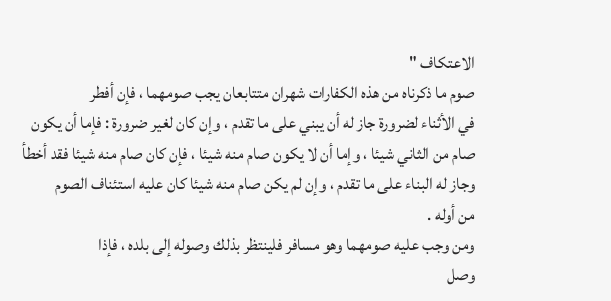الاعتكاف "
صوم ما ذكرناه من هذه الكفارات شهران متتابعان يجب صومهما ، فإن أفطر
في الأثناء لضرورة جاز له أن يبني على ما تقدم ، وإن كان لغير ضرورة : فإما أن يكون
صام من الثاني شيئا ، وإما أن لا يكون صام منه شيئا ، فإن كان صام منه شيئا فقد أخطأ
وجاز له البناء على ما تقدم ، وإن لم يكن صام منه شيئا كان عليه استئناف الصوم
من أوله .
ومن وجب عليه صومهما وهو مسافر فلينتظر بذلك وصوله إلى بلده ، فإذا
وصل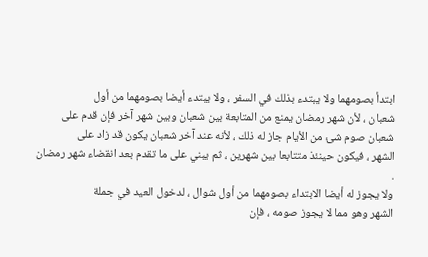ابتدأ بصومهما ولا يبتدء بذلك في السفر ، ولا يبتدء أيضا بصومهما من أول
شعبان ، لأن شهر رمضان يمنع من المتابعة بين شعبان وبين شهر آخر فإن قدم على
شعبان صوم شئ من الأيام جاز له ذلك ، لأنه عند آخر شعبان يكون قد زاد على
الشهر ، فيكون حينئذ متتابعا بين شهرين ، ثم يبني على ما تقدم بعد انقضاء شهر رمضان .
ولا يجوز له أيضا الابتداء بصومهما من أول شوال ، لدخول العيد في جملة
الشهر وهو مما لا يجوز صومه ، فإن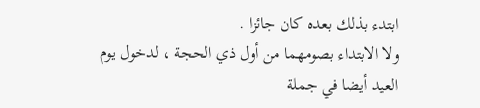ابتدء بذلك بعده كان جائزا .
ولا الابتداء بصومهما من أول ذي الحجة ، لدخول يوم العيد أيضا في جملة